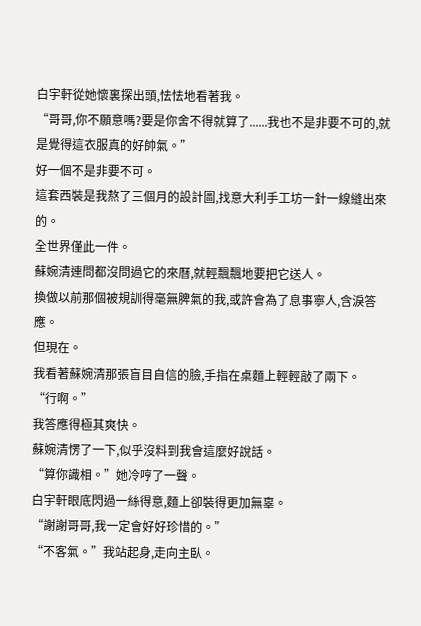白宇軒從她懷裏探出頭,怯怯地看著我。
“哥哥,你不願意嗎?要是你舍不得就算了......我也不是非要不可的,就是覺得這衣服真的好帥氣。”
好一個不是非要不可。
這套西裝是我熬了三個月的設計圖,找意大利手工坊一針一線縫出來的。
全世界僅此一件。
蘇婉清連問都沒問過它的來曆,就輕飄飄地要把它送人。
換做以前那個被規訓得毫無脾氣的我,或許會為了息事寧人,含淚答應。
但現在。
我看著蘇婉清那張盲目自信的臉,手指在桌麵上輕輕敲了兩下。
“行啊。”
我答應得極其爽快。
蘇婉清愣了一下,似乎沒料到我會這麼好說話。
“算你識相。”她冷哼了一聲。
白宇軒眼底閃過一絲得意,麵上卻裝得更加無辜。
“謝謝哥哥,我一定會好好珍惜的。”
“不客氣。”我站起身,走向主臥。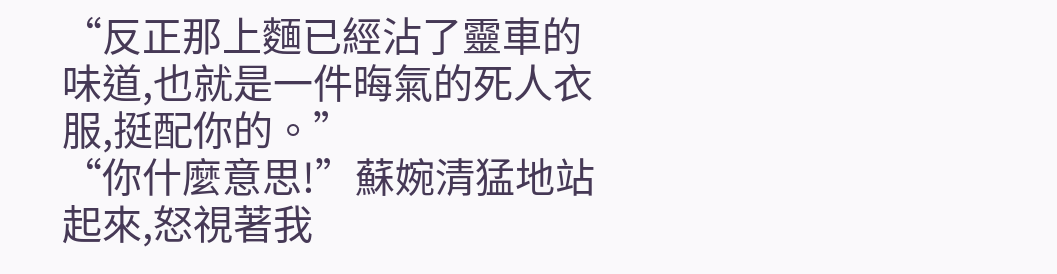“反正那上麵已經沾了靈車的味道,也就是一件晦氣的死人衣服,挺配你的。”
“你什麼意思!”蘇婉清猛地站起來,怒視著我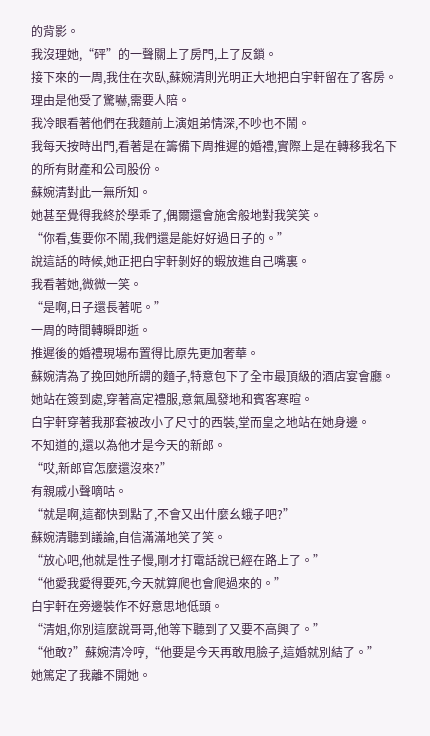的背影。
我沒理她,“砰”的一聲關上了房門,上了反鎖。
接下來的一周,我住在次臥,蘇婉清則光明正大地把白宇軒留在了客房。
理由是他受了驚嚇,需要人陪。
我冷眼看著他們在我麵前上演姐弟情深,不吵也不鬧。
我每天按時出門,看著是在籌備下周推遲的婚禮,實際上是在轉移我名下的所有財產和公司股份。
蘇婉清對此一無所知。
她甚至覺得我終於學乖了,偶爾還會施舍般地對我笑笑。
“你看,隻要你不鬧,我們還是能好好過日子的。”
說這話的時候,她正把白宇軒剝好的蝦放進自己嘴裏。
我看著她,微微一笑。
“是啊,日子還長著呢。”
一周的時間轉瞬即逝。
推遲後的婚禮現場布置得比原先更加奢華。
蘇婉清為了挽回她所謂的麵子,特意包下了全市最頂級的酒店宴會廳。
她站在簽到處,穿著高定禮服,意氣風發地和賓客寒暄。
白宇軒穿著我那套被改小了尺寸的西裝,堂而皇之地站在她身邊。
不知道的,還以為他才是今天的新郎。
“哎,新郎官怎麼還沒來?”
有親戚小聲嘀咕。
“就是啊,這都快到點了,不會又出什麼幺蛾子吧?”
蘇婉清聽到議論,自信滿滿地笑了笑。
“放心吧,他就是性子慢,剛才打電話說已經在路上了。”
“他愛我愛得要死,今天就算爬也會爬過來的。”
白宇軒在旁邊裝作不好意思地低頭。
“清姐,你別這麼說哥哥,他等下聽到了又要不高興了。”
“他敢?”蘇婉清冷哼,“他要是今天再敢甩臉子,這婚就別結了。”
她篤定了我離不開她。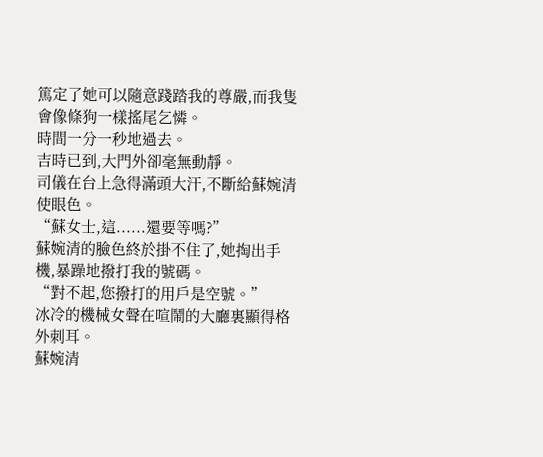篤定了她可以隨意踐踏我的尊嚴,而我隻會像條狗一樣搖尾乞憐。
時間一分一秒地過去。
吉時已到,大門外卻毫無動靜。
司儀在台上急得滿頭大汗,不斷給蘇婉清使眼色。
“蘇女士,這......還要等嗎?”
蘇婉清的臉色終於掛不住了,她掏出手機,暴躁地撥打我的號碼。
“對不起,您撥打的用戶是空號。”
冰冷的機械女聲在喧鬧的大廳裏顯得格外刺耳。
蘇婉清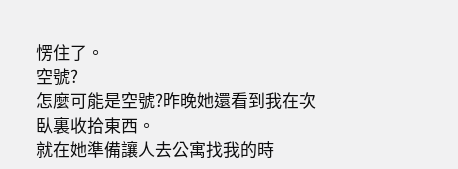愣住了。
空號?
怎麼可能是空號?昨晚她還看到我在次臥裏收拾東西。
就在她準備讓人去公寓找我的時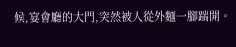候,宴會廳的大門,突然被人從外麵一腳踹開。